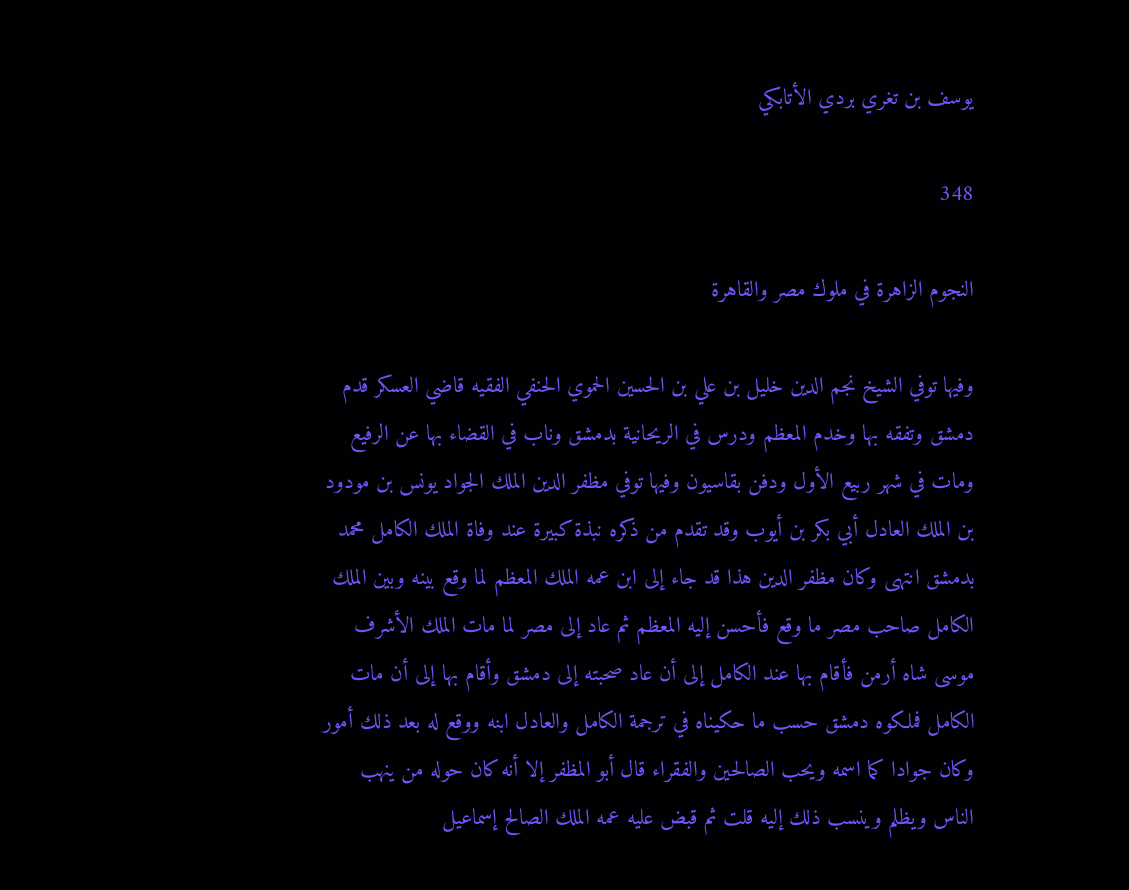يوسف بن تغري بردي الأتابكي

348

النجوم الزاهرة في ملوك مصر والقاهرة

وفيها توفي الشيخ نجم الدين خليل بن علي بن الحسين الحموي الحنفي الفقيه قاضي العسكر قدم دمشق وتفقه بها وخدم المعظم ودرس في الريحانية بدمشق وناب في القضاء بها عن الرفيع ومات في شهر ربيع الأول ودفن بقاسيون وفيها توفي مظفر الدين الملك الجواد يونس بن مودود بن الملك العادل أبي بكر بن أيوب وقد تقدم من ذكره نبذة كبيرة عند وفاة الملك الكامل محمد بدمشق انتهى وكان مظفر الدين هذا قد جاء إلى ابن عمه الملك المعظم لما وقع بينه وبين الملك الكامل صاحب مصر ما وقع فأحسن إليه المعظم ثم عاد إلى مصر لما مات الملك الأشرف موسى شاه أرمن فأقام بها عند الكامل إلى أن عاد صحبته إلى دمشق وأقام بها إلى أن مات الكامل فملكوه دمشق حسب ما حكيناه في ترجمة الكامل والعادل ابنه ووقع له بعد ذلك أمور وكان جوادا كما اسمه ويحب الصالحين والفقراء قال أبو المظفر إلا أنه كان حوله من ينهب الناس ويظلم وينسب ذلك إليه قلت ثم قبض عليه عمه الملك الصالح إسماعيل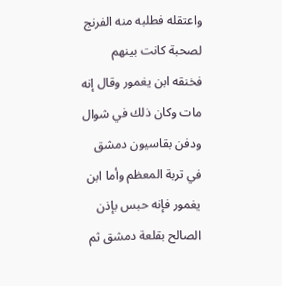واعتقله فطلبه منه الفرنج لصحبة كانت بينهم فخنقه ابن يغمور وقال إنه مات وكان ذلك في شوال ودفن بقاسيون دمشق في تربة المعظم وأما ابن يغمور فإنه حبس بإذن الصالح بقلعة دمشق ثم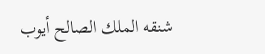شنقه الملك الصالح أيوب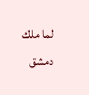لما ملك دمشق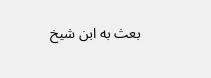بعث به ابن شيخ